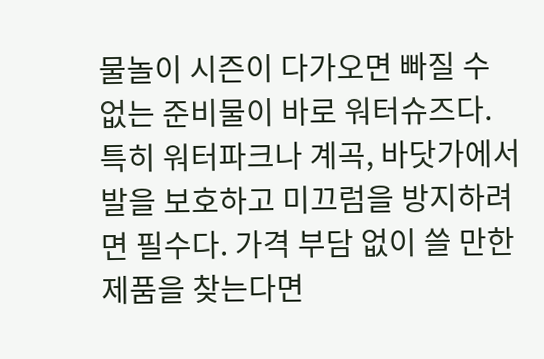물놀이 시즌이 다가오면 빠질 수 없는 준비물이 바로 워터슈즈다. 특히 워터파크나 계곡, 바닷가에서 발을 보호하고 미끄럼을 방지하려면 필수다. 가격 부담 없이 쓸 만한 제품을 찾는다면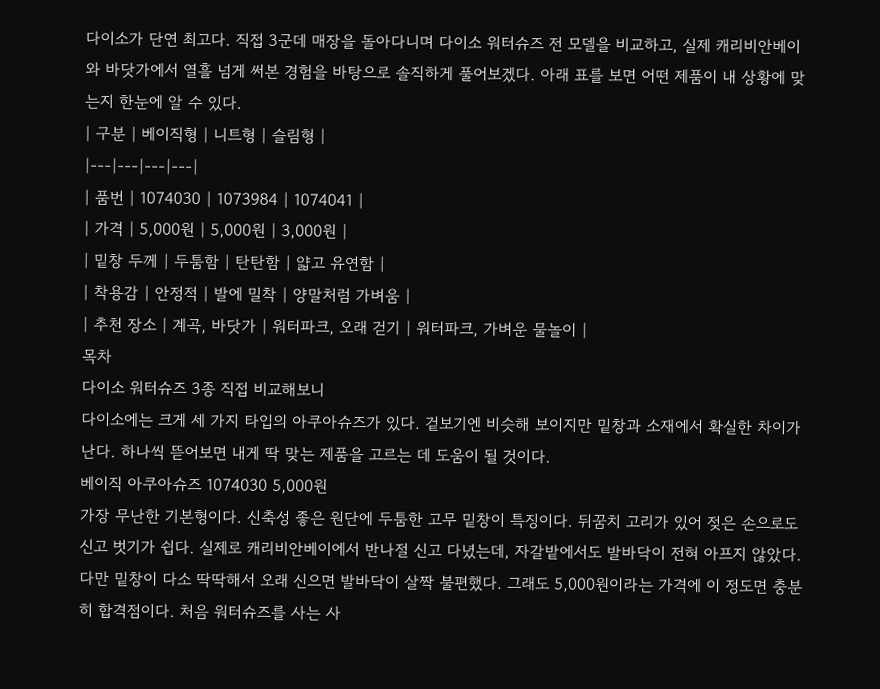다이소가 단연 최고다. 직접 3군데 매장을 돌아다니며 다이소 워터슈즈 전 모델을 비교하고, 실제 캐리비안베이와 바닷가에서 열흘 넘게 써본 경험을 바탕으로 솔직하게 풀어보겠다. 아래 표를 보면 어떤 제품이 내 상황에 맞는지 한눈에 알 수 있다.
| 구분 | 베이직형 | 니트형 | 슬림형 |
|---|---|---|---|
| 품번 | 1074030 | 1073984 | 1074041 |
| 가격 | 5,000원 | 5,000원 | 3,000원 |
| 밑창 두께 | 두툼함 | 탄탄함 | 얇고 유연함 |
| 착용감 | 안정적 | 발에 밀착 | 양말처럼 가벼움 |
| 추천 장소 | 계곡, 바닷가 | 워터파크, 오래 걷기 | 워터파크, 가벼운 물놀이 |
목차
다이소 워터슈즈 3종 직접 비교해보니
다이소에는 크게 세 가지 타입의 아쿠아슈즈가 있다. 겉보기엔 비슷해 보이지만 밑창과 소재에서 확실한 차이가 난다. 하나씩 뜯어보면 내게 딱 맞는 제품을 고르는 데 도움이 될 것이다.
베이직 아쿠아슈즈 1074030 5,000원
가장 무난한 기본형이다. 신축성 좋은 원단에 두툼한 고무 밑창이 특징이다. 뒤꿈치 고리가 있어 젖은 손으로도 신고 벗기가 쉽다. 실제로 캐리비안베이에서 반나절 신고 다녔는데, 자갈밭에서도 발바닥이 전혀 아프지 않았다. 다만 밑창이 다소 딱딱해서 오래 신으면 발바닥이 살짝 불편했다. 그래도 5,000원이라는 가격에 이 정도면 충분히 합격점이다. 처음 워터슈즈를 사는 사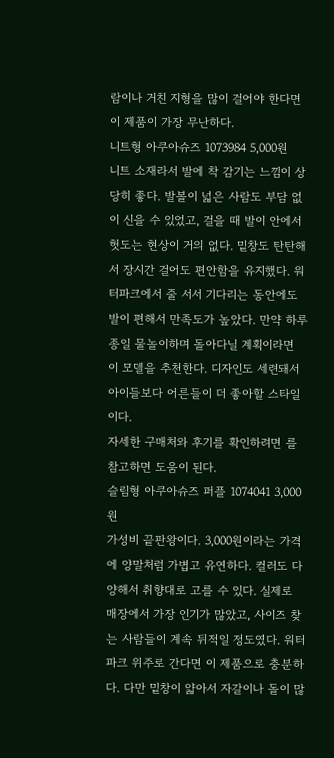람이나 거친 지형을 많이 걸어야 한다면 이 제품이 가장 무난하다.
니트형 아쿠아슈즈 1073984 5,000원
니트 소재라서 발에 착 감기는 느낌이 상당히 좋다. 발볼이 넓은 사람도 부담 없이 신을 수 있었고, 걸을 때 발이 안에서 헛도는 현상이 거의 없다. 밑창도 탄탄해서 장시간 걸어도 편안함을 유지했다. 워터파크에서 줄 서서 기다리는 동안에도 발이 편해서 만족도가 높았다. 만약 하루 종일 물놀이하며 돌아다닐 계획이라면 이 모델을 추천한다. 디자인도 세련돼서 아이들보다 어른들이 더 좋아할 스타일이다.
자세한 구매처와 후기를 확인하려면 를 참고하면 도움이 된다.
슬림형 아쿠아슈즈 퍼플 1074041 3,000원
가성비 끝판왕이다. 3,000원이라는 가격에 양말처럼 가볍고 유연하다. 컬러도 다양해서 취향대로 고를 수 있다. 실제로 매장에서 가장 인기가 많았고, 사이즈 찾는 사람들이 계속 뒤적일 정도였다. 워터파크 위주로 간다면 이 제품으로 충분하다. 다만 밑창이 얇아서 자갈이나 돌이 많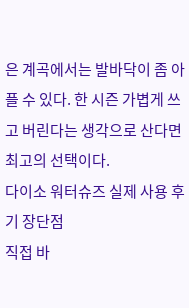은 계곡에서는 발바닥이 좀 아플 수 있다. 한 시즌 가볍게 쓰고 버린다는 생각으로 산다면 최고의 선택이다.
다이소 워터슈즈 실제 사용 후기 장단점
직접 바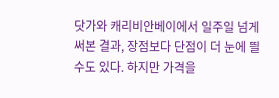닷가와 캐리비안베이에서 일주일 넘게 써본 결과, 장점보다 단점이 더 눈에 띌 수도 있다. 하지만 가격을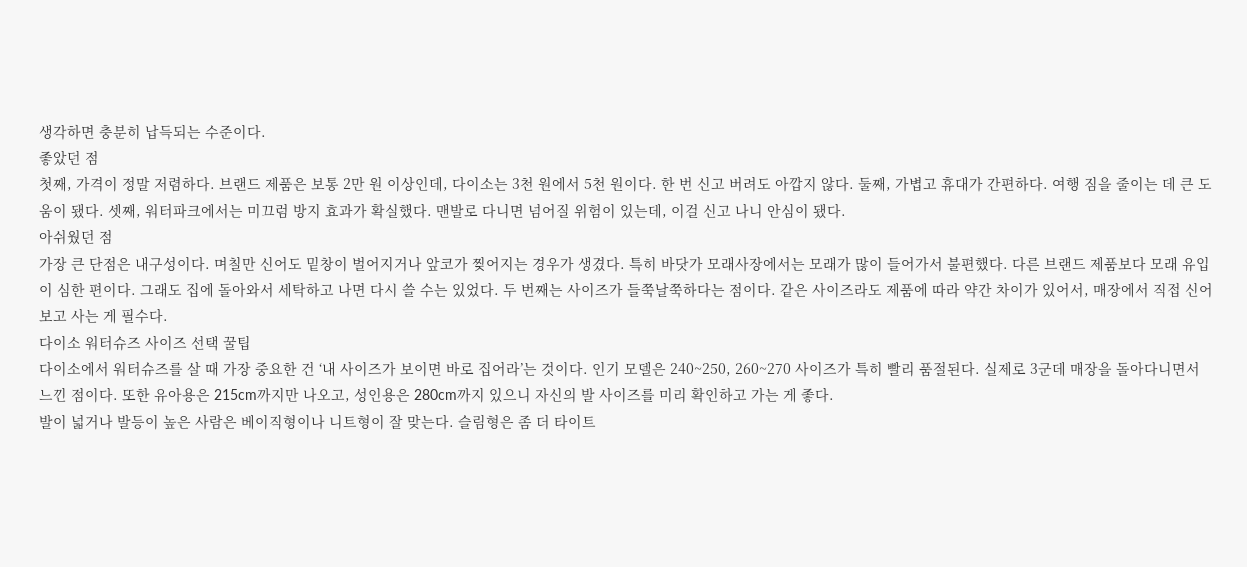생각하면 충분히 납득되는 수준이다.
좋았던 점
첫째, 가격이 정말 저렴하다. 브랜드 제품은 보통 2만 원 이상인데, 다이소는 3천 원에서 5천 원이다. 한 번 신고 버려도 아깝지 않다. 둘째, 가볍고 휴대가 간편하다. 여행 짐을 줄이는 데 큰 도움이 됐다. 셋째, 워터파크에서는 미끄럼 방지 효과가 확실했다. 맨발로 다니면 넘어질 위험이 있는데, 이걸 신고 나니 안심이 됐다.
아쉬웠던 점
가장 큰 단점은 내구성이다. 며칠만 신어도 밑창이 벌어지거나 앞코가 찢어지는 경우가 생겼다. 특히 바닷가 모래사장에서는 모래가 많이 들어가서 불편했다. 다른 브랜드 제품보다 모래 유입이 심한 편이다. 그래도 집에 돌아와서 세탁하고 나면 다시 쓸 수는 있었다. 두 번째는 사이즈가 들쭉날쭉하다는 점이다. 같은 사이즈라도 제품에 따라 약간 차이가 있어서, 매장에서 직접 신어보고 사는 게 필수다.
다이소 워터슈즈 사이즈 선택 꿀팁
다이소에서 워터슈즈를 살 때 가장 중요한 건 ‘내 사이즈가 보이면 바로 집어라’는 것이다. 인기 모델은 240~250, 260~270 사이즈가 특히 빨리 품절된다. 실제로 3군데 매장을 돌아다니면서 느낀 점이다. 또한 유아용은 215cm까지만 나오고, 성인용은 280cm까지 있으니 자신의 발 사이즈를 미리 확인하고 가는 게 좋다.
발이 넓거나 발등이 높은 사람은 베이직형이나 니트형이 잘 맞는다. 슬림형은 좀 더 타이트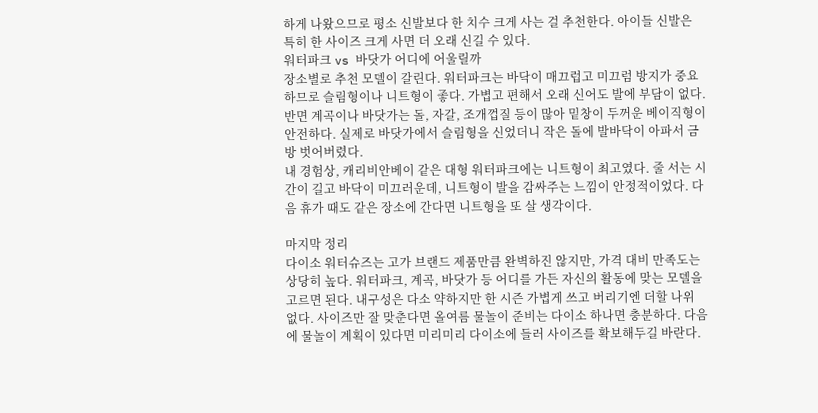하게 나왔으므로 평소 신발보다 한 치수 크게 사는 걸 추천한다. 아이들 신발은 특히 한 사이즈 크게 사면 더 오래 신길 수 있다.
워터파크 vs 바닷가 어디에 어울릴까
장소별로 추천 모델이 갈린다. 워터파크는 바닥이 매끄럽고 미끄럼 방지가 중요하므로 슬림형이나 니트형이 좋다. 가볍고 편해서 오래 신어도 발에 부담이 없다. 반면 계곡이나 바닷가는 돌, 자갈, 조개껍질 등이 많아 밑창이 두꺼운 베이직형이 안전하다. 실제로 바닷가에서 슬림형을 신었더니 작은 돌에 발바닥이 아파서 금방 벗어버렸다.
내 경험상, 캐리비안베이 같은 대형 워터파크에는 니트형이 최고였다. 줄 서는 시간이 길고 바닥이 미끄러운데, 니트형이 발을 감싸주는 느낌이 안정적이었다. 다음 휴가 때도 같은 장소에 간다면 니트형을 또 살 생각이다.

마지막 정리
다이소 워터슈즈는 고가 브랜드 제품만큼 완벽하진 않지만, 가격 대비 만족도는 상당히 높다. 워터파크, 계곡, 바닷가 등 어디를 가든 자신의 활동에 맞는 모델을 고르면 된다. 내구성은 다소 약하지만 한 시즌 가볍게 쓰고 버리기엔 더할 나위 없다. 사이즈만 잘 맞춘다면 올여름 물놀이 준비는 다이소 하나면 충분하다. 다음에 물놀이 계획이 있다면 미리미리 다이소에 들러 사이즈를 확보해두길 바란다.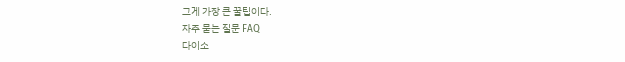그게 가장 큰 꿀팁이다.
자주 묻는 질문 FAQ
다이소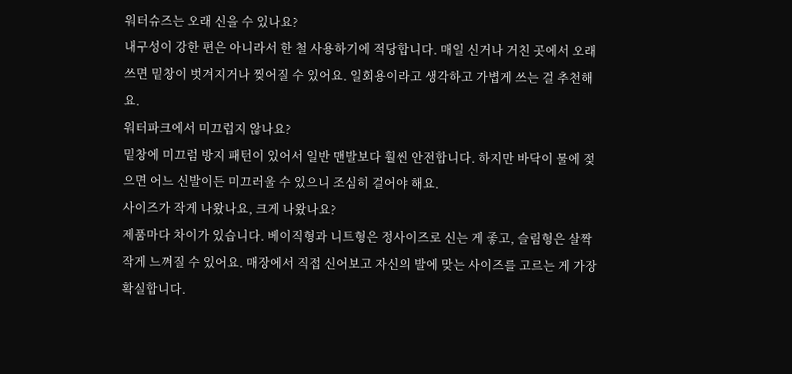워터슈즈는 오래 신을 수 있나요?
내구성이 강한 편은 아니라서 한 철 사용하기에 적당합니다. 매일 신거나 거친 곳에서 오래 쓰면 밑창이 벗겨지거나 찢어질 수 있어요. 일회용이라고 생각하고 가볍게 쓰는 걸 추천해요.
워터파크에서 미끄럽지 않나요?
밑창에 미끄럼 방지 패턴이 있어서 일반 맨발보다 훨씬 안전합니다. 하지만 바닥이 물에 젖으면 어느 신발이든 미끄러울 수 있으니 조심히 걸어야 해요.
사이즈가 작게 나왔나요, 크게 나왔나요?
제품마다 차이가 있습니다. 베이직형과 니트형은 정사이즈로 신는 게 좋고, 슬림형은 살짝 작게 느껴질 수 있어요. 매장에서 직접 신어보고 자신의 발에 맞는 사이즈를 고르는 게 가장 확실합니다.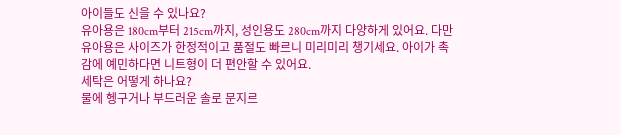아이들도 신을 수 있나요?
유아용은 180cm부터 215cm까지, 성인용도 280cm까지 다양하게 있어요. 다만 유아용은 사이즈가 한정적이고 품절도 빠르니 미리미리 챙기세요. 아이가 촉감에 예민하다면 니트형이 더 편안할 수 있어요.
세탁은 어떻게 하나요?
물에 헹구거나 부드러운 솔로 문지르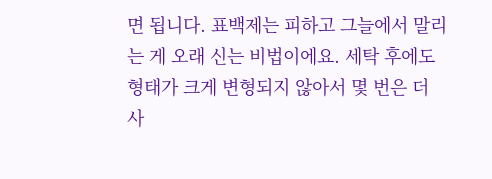면 됩니다. 표백제는 피하고 그늘에서 말리는 게 오래 신는 비법이에요. 세탁 후에도 형태가 크게 변형되지 않아서 몇 번은 더 사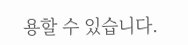용할 수 있습니다.